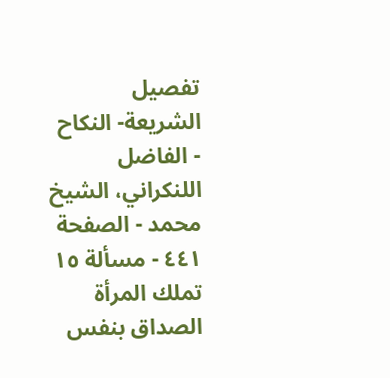تفصيل الشريعة- النكاح - الفاضل اللنكراني، الشيخ محمد - الصفحة ٤٤١ - مسألة ١٥ تملك المرأة الصداق بنفس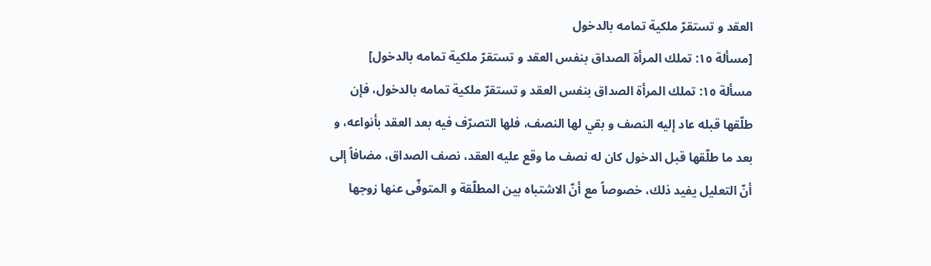العقد و تستقرّ ملكية تمامه بالدخول
[مسألة ١٥: تملك المرأة الصداق بنفس العقد و تستقرّ ملكية تمامه بالدخول]
مسألة ١٥: تملك المرأة الصداق بنفس العقد و تستقرّ ملكية تمامه بالدخول، فإن طلّقها قبله عاد إليه النصف و بقي لها النصف، فلها التصرّف فيه بعد العقد بأنواعه، و بعد ما طلّقها قبل الدخول كان له نصف ما وقع عليه العقد، نصف الصداق، مضافاً إلى أنّ التعليل يفيد ذلك، خصوصاً مع أنّ الاشتباه بين المطلّقة و المتوفّى عنها زوجها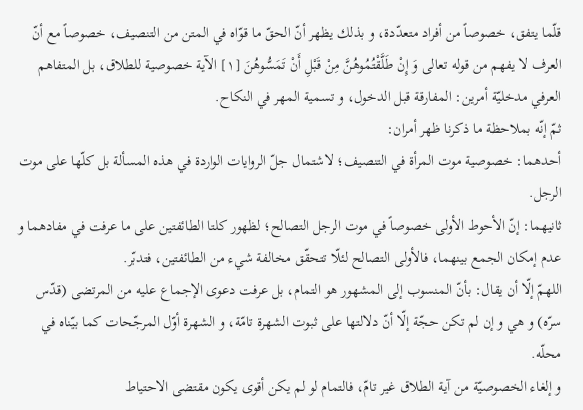قلّما يتفق، خصوصاً من أفراد متعدّدة، و بذلك يظهر أنّ الحقّ ما قوّاه في المتن من التنصيف، خصوصاً مع أنّ العرف لا يفهم من قوله تعالى وَ إِنْ طَلَّقْتُمُوهُنَّ مِنْ قَبْلِ أَنْ تَمَسُّوهُنَ [١] الآية خصوصية للطلاق، بل المتفاهم العرفي مدخليّة أمرين: المفارقة قبل الدخول، و تسمية المهر في النكاح.
ثمّ إنّه بملاحظة ما ذكرنا ظهر أمران:
أحدهما: خصوصية موت المرأة في التنصيف؛ لاشتمال جلّ الروايات الواردة في هذه المسألة بل كلّها على موت الرجل.
ثانيهما: إنّ الأحوط الأولى خصوصاً في موت الرجل التصالح؛ لظهور كلتا الطائفتين على ما عرفت في مفادهما و عدم إمكان الجمع بينهما، فالأولى التصالح لئلّا تتحقّق مخالفة شيء من الطائفتين، فتدبّر.
اللهمّ إلّا أن يقال: بأنّ المنسوب إلى المشهور هو التمام، بل عرفت دعوى الإجماع عليه من المرتضى (قدّس سرّه) و هي و إن لم تكن حجّة إلّا أنّ دلالتها على ثبوت الشهرة تامّة، و الشهرة أوّل المرجّحات كما بيّناه في محلّه.
و إلغاء الخصوصيّة من آية الطلاق غير تامّ، فالتمام لو لم يكن أقوى يكون مقتضى الاحتياط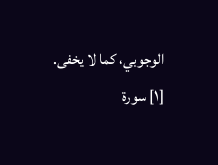الوجوبي، كما لا يخفى.
[١] سورة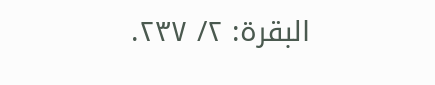البقرة: ٢/ ٢٣٧.